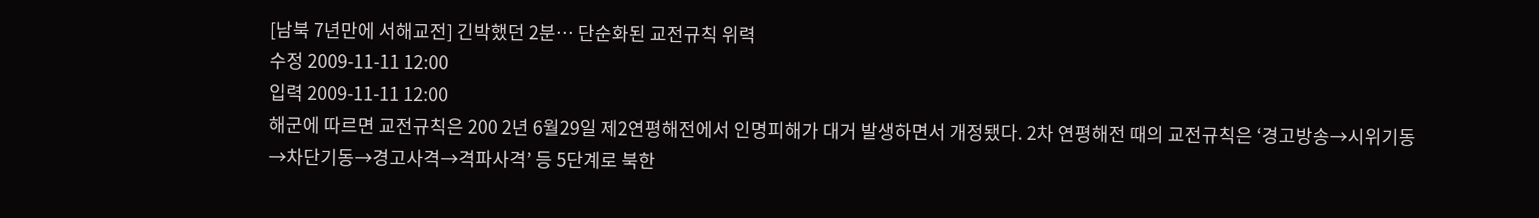[남북 7년만에 서해교전] 긴박했던 2분… 단순화된 교전규칙 위력
수정 2009-11-11 12:00
입력 2009-11-11 12:00
해군에 따르면 교전규칙은 200 2년 6월29일 제2연평해전에서 인명피해가 대거 발생하면서 개정됐다. 2차 연평해전 때의 교전규칙은 ‘경고방송→시위기동→차단기동→경고사격→격파사격’ 등 5단계로 북한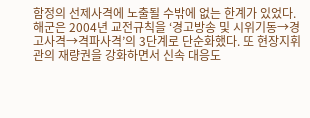함정의 선제사격에 노출될 수밖에 없는 한계가 있었다. 해군은 2004년 교전규칙을 ‘경고방송 및 시위기동→경고사격→격파사격’의 3단계로 단순화했다. 또 현장지휘관의 재량권을 강화하면서 신속 대응도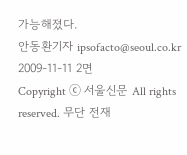가능해졌다.
안동환기자 ipsofacto@seoul.co.kr
2009-11-11 2면
Copyright ⓒ 서울신문 All rights reserved. 무단 전재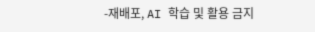-재배포, AI 학습 및 활용 금지